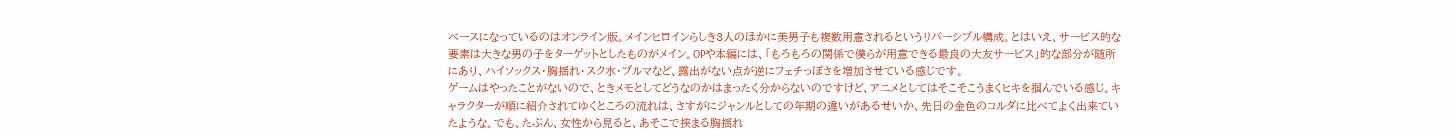ベースになっているのはオンライン版。メインヒロインらしき3人のほかに美男子も複数用意されるというリバーシブル構成。とはいえ、サービス的な要素は大きな男の子をターゲットとしたものがメイン。OPや本編には、「もろもろの関係で僕らが用意できる最良の大友サービス」的な部分が随所にあり、ハイソックス・胸揺れ・スク水・ブルマなど、露出がない点が逆にフェチっぽさを増加させている感じです。
ゲームはやったことがないので、ときメモとしてどうなのかはまったく分からないのですけど、アニメとしてはそこそこうまくヒキを掴んでいる感じ。キャラクターが順に紹介されてゆくところの流れは、さすがにジャンルとしての年期の違いがあるせいか、先日の金色のコルダに比べてよく出来ていたような。でも、たぶん、女性から見ると、あそこで挟まる胸揺れ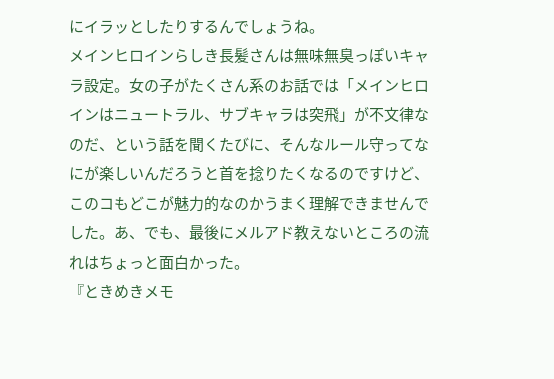にイラッとしたりするんでしょうね。
メインヒロインらしき長髪さんは無味無臭っぽいキャラ設定。女の子がたくさん系のお話では「メインヒロインはニュートラル、サブキャラは突飛」が不文律なのだ、という話を聞くたびに、そんなルール守ってなにが楽しいんだろうと首を捻りたくなるのですけど、このコもどこが魅力的なのかうまく理解できませんでした。あ、でも、最後にメルアド教えないところの流れはちょっと面白かった。
『ときめきメモ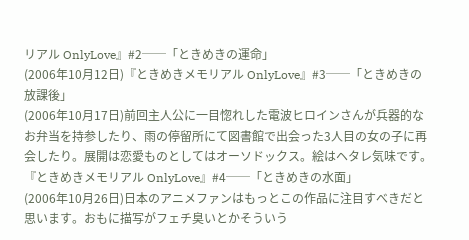リアル OnlyLove』#2──「ときめきの運命」
(2006年10月12日)『ときめきメモリアル OnlyLove』#3──「ときめきの放課後」
(2006年10月17日)前回主人公に一目惚れした電波ヒロインさんが兵器的なお弁当を持参したり、雨の停留所にて図書館で出会った3人目の女の子に再会したり。展開は恋愛ものとしてはオーソドックス。絵はヘタレ気味です。
『ときめきメモリアル OnlyLove』#4──「ときめきの水面」
(2006年10月26日)日本のアニメファンはもっとこの作品に注目すべきだと思います。おもに描写がフェチ臭いとかそういう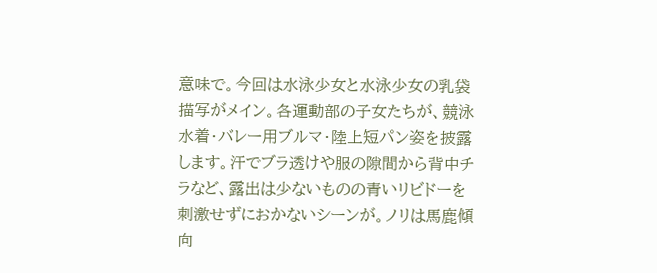意味で。今回は水泳少女と水泳少女の乳袋描写がメイン。各運動部の子女たちが、競泳水着・バレー用ブルマ・陸上短パン姿を披露します。汗でブラ透けや服の隙間から背中チラなど、露出は少ないものの青いリビドーを刺激せずにおかないシーンが。ノリは馬鹿傾向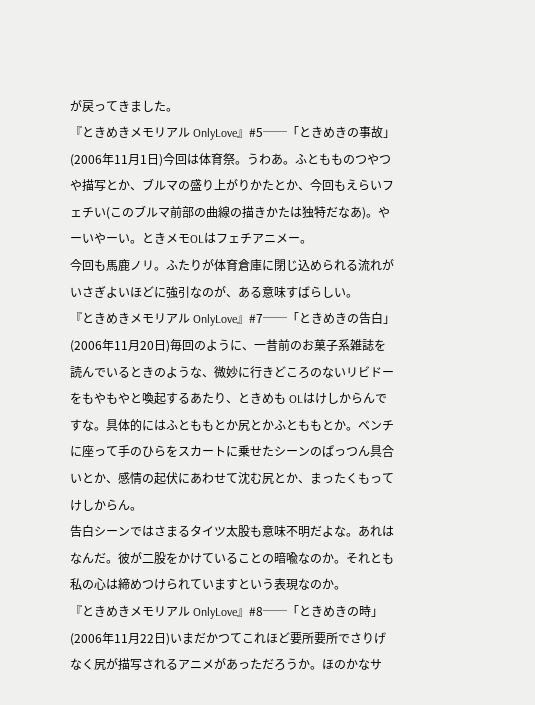が戻ってきました。
『ときめきメモリアル OnlyLove』#5──「ときめきの事故」
(2006年11月1日)今回は体育祭。うわあ。ふともものつやつや描写とか、ブルマの盛り上がりかたとか、今回もえらいフェチい(このブルマ前部の曲線の描きかたは独特だなあ)。やーいやーい。ときメモOLはフェチアニメー。
今回も馬鹿ノリ。ふたりが体育倉庫に閉じ込められる流れがいさぎよいほどに強引なのが、ある意味すばらしい。
『ときめきメモリアル OnlyLove』#7──「ときめきの告白」
(2006年11月20日)毎回のように、一昔前のお菓子系雑誌を読んでいるときのような、微妙に行きどころのないリビドーをもやもやと喚起するあたり、ときめも OLはけしからんですな。具体的にはふとももとか尻とかふとももとか。ベンチに座って手のひらをスカートに乗せたシーンのぱっつん具合いとか、感情の起伏にあわせて沈む尻とか、まったくもってけしからん。
告白シーンではさまるタイツ太股も意味不明だよな。あれはなんだ。彼が二股をかけていることの暗喩なのか。それとも私の心は締めつけられていますという表現なのか。
『ときめきメモリアル OnlyLove』#8──「ときめきの時」
(2006年11月22日)いまだかつてこれほど要所要所でさりげなく尻が描写されるアニメがあっただろうか。ほのかなサ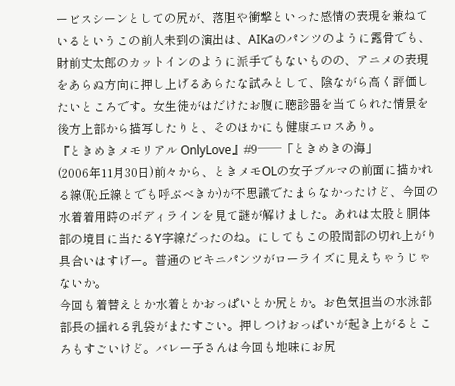ービスシーンとしての尻が、落胆や衝撃といった感情の表現を兼ねているというこの前人未到の演出は、AIKaのパンツのように露骨でも、財前丈太郎のカットインのように派手でもないものの、アニメの表現をあらぬ方向に押し上げるあらたな試みとして、陰ながら高く評価したいところです。女生徒がはだけたお腹に聴診器を当てられた情景を後方上部から描写したりと、そのほかにも健康エロスあり。
『ときめきメモリアル OnlyLove』#9──「ときめきの海」
(2006年11月30日)前々から、ときメモOLの女子ブルマの前面に描かれる線(恥丘線とでも呼ぶべきか)が不思議でたまらなかったけど、今回の水着着用時のボディラインを見て謎が解けました。あれは太股と胴体部の境目に当たるY字線だったのね。にしてもこの股間部の切れ上がり具合いはすげー。普通のビキニパンツがローライズに見えちゃうじゃないか。
今回も着替えとか水着とかおっぱいとか尻とか。お色気担当の水泳部部長の揺れる乳袋がまたすごい。押しつけおっぱいが起き上がるところもすごいけど。バレー子さんは今回も地味にお尻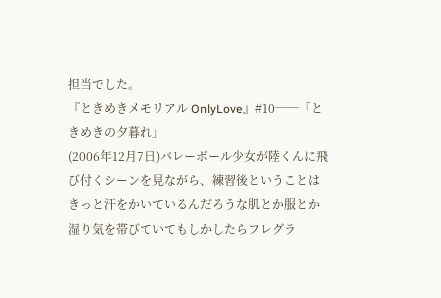担当でした。
『ときめきメモリアル OnlyLove』#10──「ときめきの夕暮れ」
(2006年12月7日)バレーボール少女が陸くんに飛び付くシーンを見ながら、練習後ということはきっと汗をかいているんだろうな肌とか服とか湿り気を帯びていてもしかしたらフレグラ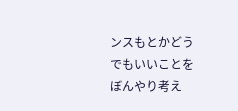ンスもとかどうでもいいことをぼんやり考え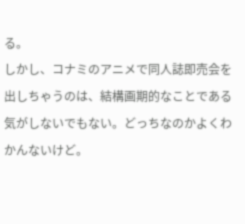る。
しかし、コナミのアニメで同人誌即売会を出しちゃうのは、結構画期的なことである気がしないでもない。どっちなのかよくわかんないけど。